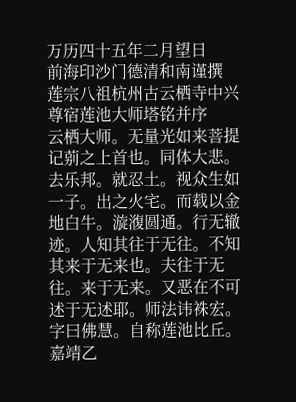万历四十五年二月望日
前海印沙门德清和南谨撰
莲宗八祖杭州古云栖寺中兴尊宿莲池大师塔铭并序
云栖大师。无量光如来菩提记莂之上首也。同体大悲。去乐邦。就忍土。视众生如一子。出之火宅。而载以金地白牛。漩澓圆通。行无辙迹。人知其往于无往。不知其来于无来也。夫往于无往。来于无来。又恶在不可述于无述耶。师法讳袾宏。字曰佛慧。自称莲池比丘。嘉靖乙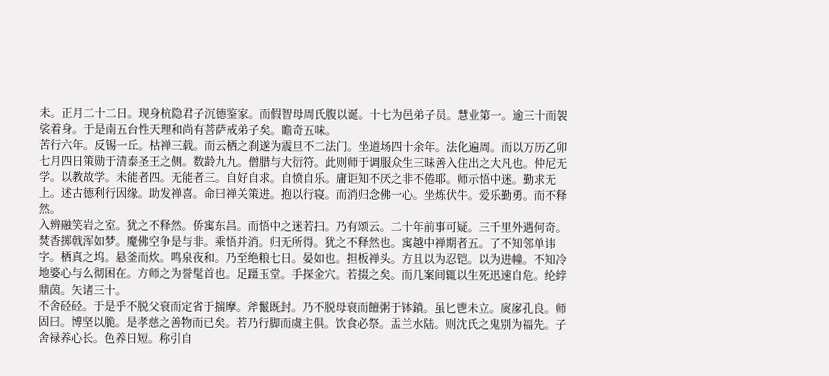未。正月二十二日。现身杭隐君子沉德鉴家。而假智母周氏腹以诞。十七为邑弟子员。慧业第一。逾三十而袈裟着身。于是南五台性天理和尚有菩萨戒弟子矣。瞻奇五味。
苦行六年。反锡一丘。枯禅三载。而云栖之刹遂为震旦不二法门。坐道场四十余年。法化遍周。而以万历乙卯七月四日策勋于清泰圣王之侧。数龄九九。僧腊与大衍符。此则师于调服众生三昧善入住出之大凡也。仲尼无学。以教故学。未能者四。无能者三。自好自求。自愤自乐。庸讵知不厌之非不倦耶。师示悟中迷。勤求无上。述古德利行因缘。助发禅喜。命曰禅关策进。抱以行寝。而消归念佛一心。坐炼伏牛。爱乐勤勇。而不释然。
入辨融笑岩之室。犹之不释然。侨寓东昌。而悟中之迷若扫。乃有颂云。二十年前事可疑。三千里外遇何奇。焚香掷戟浑如梦。魔佛空争是与非。乘悟并消。归无所得。犹之不释然也。寓越中禅期者五。了不知邻单讳字。栖真之坞。悬釜而炊。鸣泉夜和。乃至绝粮七日。晏如也。担板禅头。方且以为忍铠。以为进幢。不知冷地婆心与么彻困在。方师之为誉髦首也。足蹑玉堂。手探金穴。若掇之矣。而几案间辄以生死迅速自危。纶綍鼎茵。矢诸三十。
不舍硁硁。于是乎不脱父衰而定省于揣摩。斧鬣既封。乃不脱母衰而饘粥于钵鐼。虽匕鬯未立。扊扅孔良。师固曰。博坚以脆。是孝慈之善物而已矣。若乃行脚而虞主俱。饮食必祭。盂兰水陆。则沈氏之鬼别为福先。子舍禄养心长。色养日短。称引自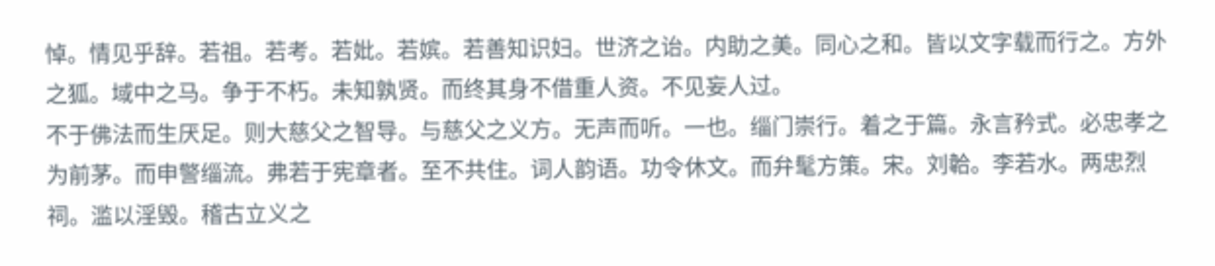悼。情见乎辞。若祖。若考。若妣。若嫔。若善知识妇。世济之诒。内助之美。同心之和。皆以文字载而行之。方外之狐。域中之马。争于不朽。未知孰贤。而终其身不借重人资。不见妄人过。
不于佛法而生厌足。则大慈父之智导。与慈父之义方。无声而听。一也。缁门崇行。着之于篇。永言矜式。必忠孝之为前茅。而申警缁流。弗若于宪章者。至不共住。词人韵语。功令休文。而弁髦方策。宋。刘韐。李若水。两忠烈祠。滥以淫毁。稽古立义之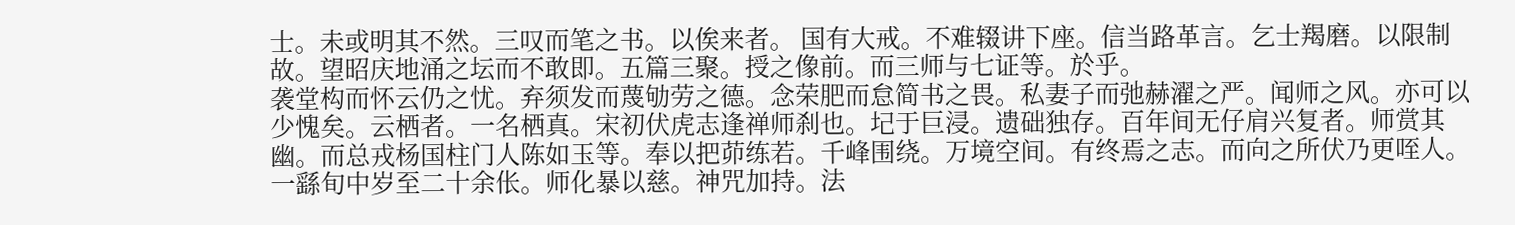士。未或明其不然。三叹而笔之书。以俟来者。 国有大戒。不难辍讲下座。信当路革言。乞士羯磨。以限制故。望昭庆地涌之坛而不敢即。五篇三聚。授之像前。而三师与七证等。於乎。
袭堂构而怀云仍之忧。弃须发而蔑劬劳之德。念荣肥而怠简书之畏。私妻子而弛赫濯之严。闻师之风。亦可以少愧矣。云栖者。一名栖真。宋初伏虎志逢禅师刹也。圮于巨浸。遗础独存。百年间无仔肩兴复者。师赏其幽。而总戎杨国柱门人陈如玉等。奉以把茆练若。千峰围绕。万境空间。有终焉之志。而向之所伏乃更咥人。一繇旬中岁至二十余伥。师化暴以慈。神咒加持。法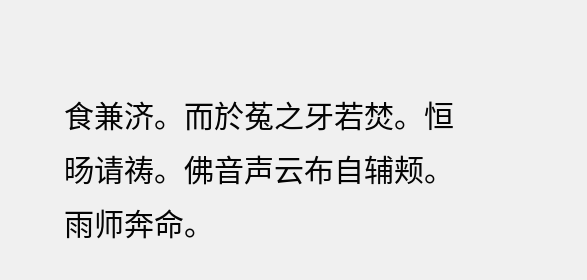食兼济。而於菟之牙若焚。恒旸请祷。佛音声云布自辅颊。雨师奔命。